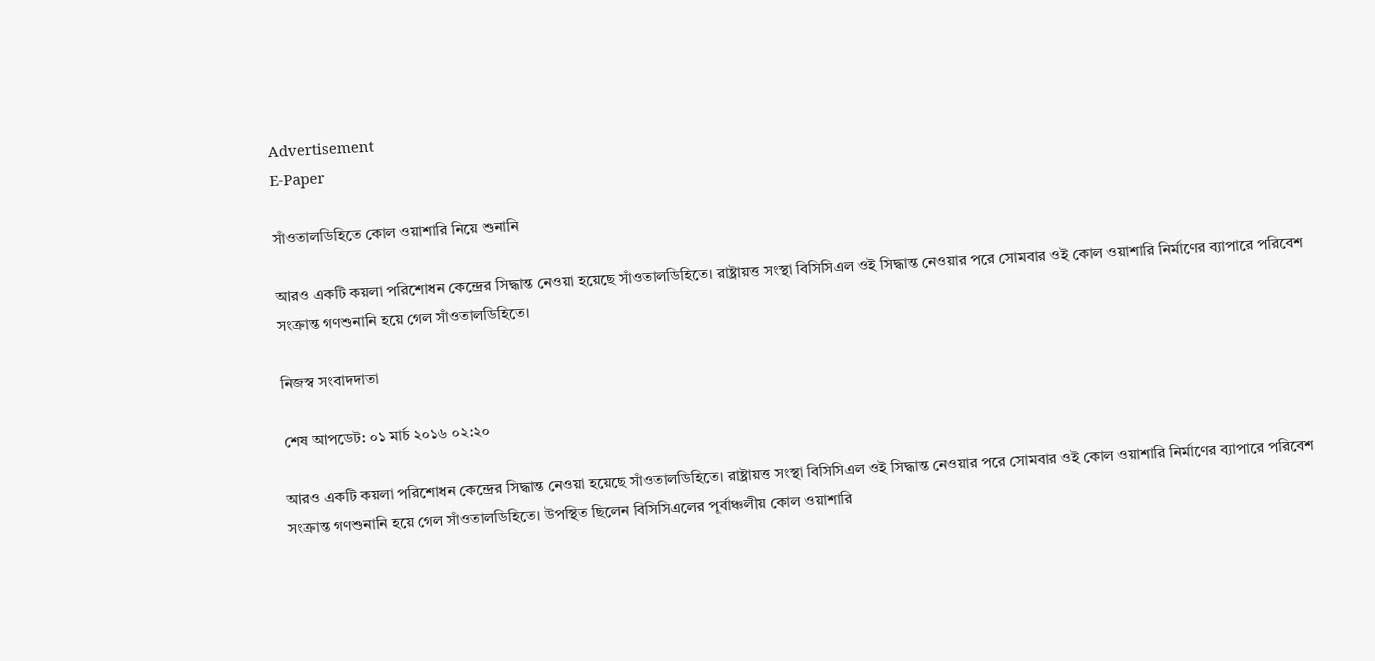Advertisement
E-Paper

সাঁওতালডিহিতে কোল ওয়াশারি নিয়ে শুনানি

আরও একটি কয়লা পরিশোধন কেন্দ্রের সিদ্ধান্ত নেওয়া হয়েছে সাঁওতালডিহিতে। রাষ্ট্রায়ত্ত সংস্থা বিসিসিএল ওই সিদ্ধান্ত নেওয়ার পরে সোমবার ওই কোল ওয়াশারি নির্মাণের ব্যাপারে পরিবেশ সংক্রান্ত গণশুনানি হয়ে গেল সাঁওতালডিহিতে।

নিজস্ব সংবাদদাতা

শেষ আপডেট: ০১ মার্চ ২০১৬ ০২:২০

আরও একটি কয়লা পরিশোধন কেন্দ্রের সিদ্ধান্ত নেওয়া হয়েছে সাঁওতালডিহিতে। রাষ্ট্রায়ত্ত সংস্থা বিসিসিএল ওই সিদ্ধান্ত নেওয়ার পরে সোমবার ওই কোল ওয়াশারি নির্মাণের ব্যাপারে পরিবেশ সংক্রান্ত গণশুনানি হয়ে গেল সাঁওতালডিহিতে। উপস্থিত ছিলেন বিসিসিএলের পূর্বাঞ্চলীয় কোল ওয়াশারি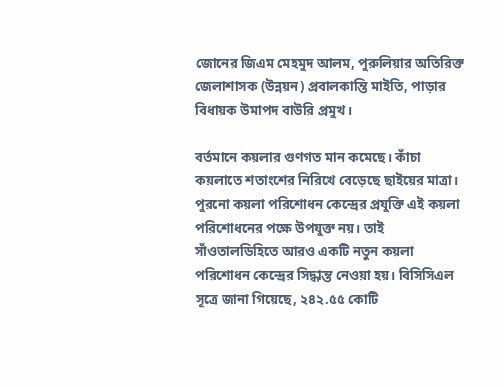জোনের জিএম মেহমুদ আলম, পুরুলিয়ার অতিরিক্ত জেলাশাসক (উন্নয়ন) প্রবালকান্তি মাইতি, পাড়ার বিধায়ক উমাপদ বাউরি প্রমুখ।

বর্তমানে কয়লার গুণগত মান কমেছে। কাঁচা কয়লাতে শতাংশের নিরিখে বেড়েছে ছাইয়ের মাত্রা। পুরনো কয়লা পরিশোধন কেন্দ্রের প্রযুক্তি এই কয়লা পরিশোধনের পক্ষে উপযুক্ত নয়। তাই সাঁওতালডিহিতে আরও একটি নতুন কয়লা পরিশোধন কেন্দ্রের সিদ্ধান্ত নেওয়া হয়। বিসিসিএল সূত্রে জানা গিয়েছে, ২৪২.৫৫ কোটি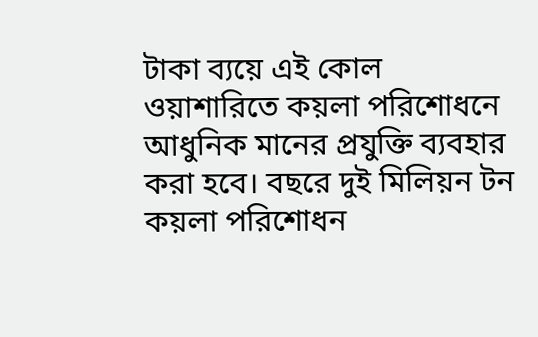টাকা ব্যয়ে এই কোল ওয়াশারিতে কয়লা পরিশোধনে আধুনিক মানের প্রযুক্তি ব্যবহার করা হবে। বছরে দুই মিলিয়ন টন কয়লা পরিশোধন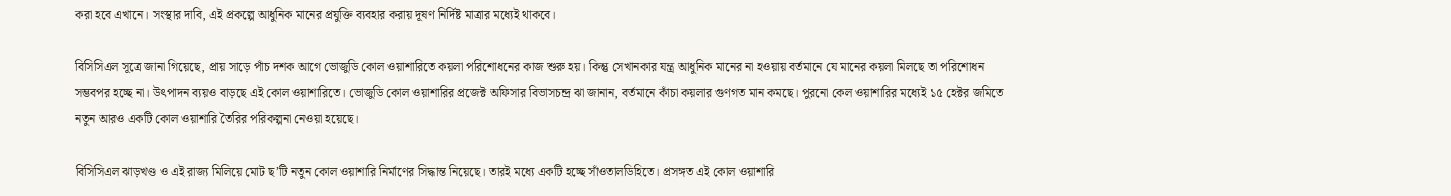করা হবে এখানে। সংস্থার দাবি, এই প্রকল্পে আধুনিক মানের প্রযুক্তি ব্যবহার করায় দূষণ নির্দিষ্ট মাত্রার মধ্যেই থাকবে।

বিসিসিএল সূত্রে জানা গিয়েছে, প্রায় সাড়ে পাঁচ দশক আগে ভোজুডি কোল ওয়াশারিতে কয়লা পরিশোধনের কাজ শুরু হয়। কিন্তু সেখানকার যন্ত্র আধুনিক মানের না হওয়ায় বর্তমানে যে মানের কয়লা মিলছে তা পরিশোধন সম্ভবপর হচ্ছে না। উৎপাদন ব্যয়ও বাড়ছে এই কোল ওয়াশারিতে। ভোজুডি কোল ওয়াশারির প্রজেক্ট অফিসার বিভাসচন্দ্র ঝা জানান, বর্তমানে কাঁচা কয়লার গুণগত মান কমছে। পুরনো কেল ওয়াশারির মধ্যেই ১৫ হেক্টর জমিতে নতুন আরও একটি কোল ওয়াশারি তৈরির পরিকল্পনা নেওয়া হয়েছে।

বিসিসিএল ঝাড়খণ্ড ও এই রাজ্য মিলিয়ে মোট ছ’টি নতুন কোল ওয়াশারি নির্মাণের সিদ্ধান্ত নিয়েছে। তারই মধ্যে একটি হচ্ছে সাঁওতালডিহিতে। প্রসঙ্গত এই কোল ওয়াশারি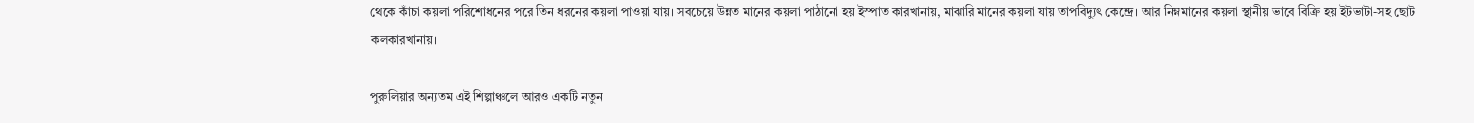থেকে কাঁচা কয়লা পরিশোধনের পরে তিন ধরনের কয়লা পাওয়া যায়। সবচেয়ে উন্নত মানের কয়লা পাঠানো হয় ইস্পাত কারখানায়, মাঝারি মানের কয়লা যায় তাপবিদ্যুৎ কেন্দ্রে। আর নিম্নমানের কয়লা স্থানীয় ভাবে বিক্রি হয় ইটভাটা-সহ ছোট কলকারখানায়।

পুরুলিয়ার অন্যতম এই শিল্পাঞ্চলে আরও একটি নতুন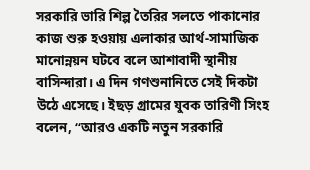সরকারি ভারি শিল্প তৈরির সলতে পাকানোর কাজ শুরু হওয়ায় এলাকার আর্থ-সামাজিক মানোন্নয়ন ঘটবে বলে আশাবাদী স্থানীয় বাসিন্দারা। এ দিন গণশুনানিতে সেই দিকটা উঠে এসেছে। ইছড় গ্রামের যুবক তারিণী সিংহ বলেন, ‘‘আরও একটি নতুন সরকারি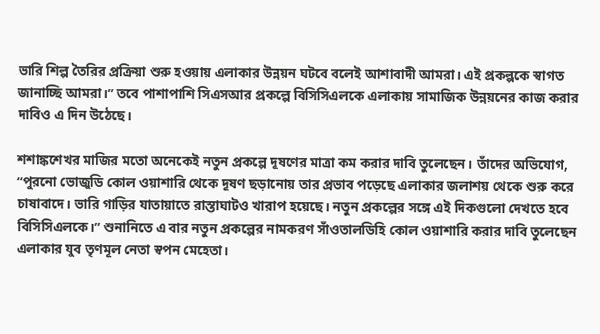ভারি শিল্প তৈরির প্রক্রিয়া শুরু হওয়ায় এলাকার উন্নয়ন ঘটবে বলেই আশাবাদী আমরা। এই প্রকল্পকে স্বাগত জানাচ্ছি আমরা।” তবে পাশাপাশি সিএসআর প্রকল্পে বিসিসিএলকে এলাকায় সামাজিক উন্নয়নের কাজ করার দাবিও এ দিন উঠেছে।

শশাঙ্কশেখর মাজির মতো অনেকেই নতুন প্রকল্পে দূষণের মাত্রা কম করার দাবি তুলেছেন। তাঁদের অভিযোগ, ‘‘পুরনো ভোজুডি কোল ওয়াশারি থেকে দূষণ ছড়ানোয় তার প্রভাব পড়েছে এলাকার জলাশয় থেকে শুরু করে চাষাবাদে। ভারি গাড়ির যাতায়াতে রাস্তাঘাটও খারাপ হয়েছে। নতুন প্রকল্পের সঙ্গে এই দিকগুলো দেখতে হবে বিসিসিএলকে।” শুনানিতে এ বার নতুন প্রকল্পের নামকরণ সাঁওতালডিহি কোল ওয়াশারি করার দাবি তুলেছেন এলাকার যুব তৃণমূল নেতা স্বপন মেহেতা।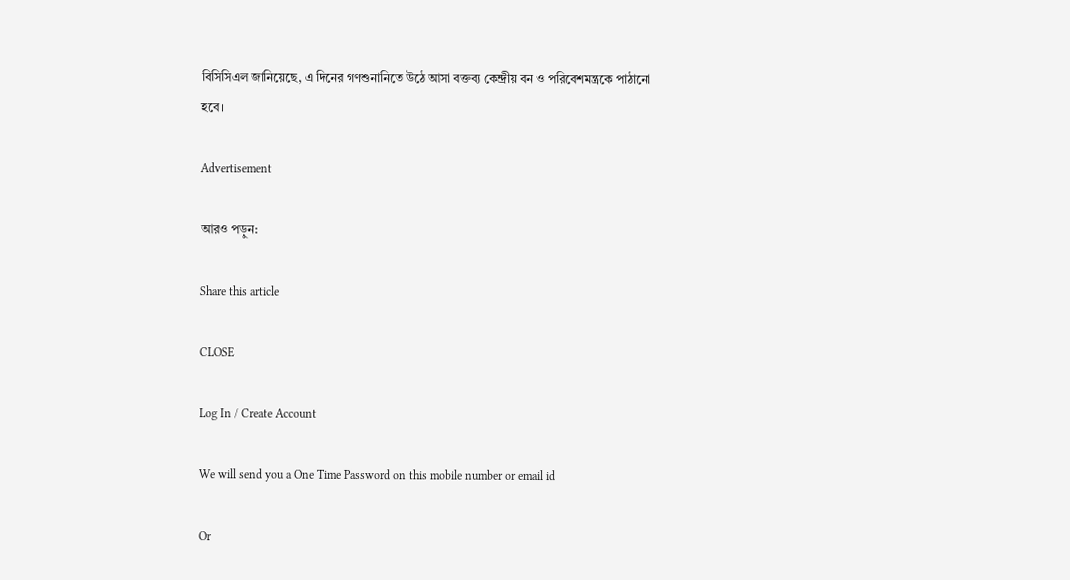বিসিসিএল জানিয়েছে, এ দিনের গণশুনানিতে উঠে আসা বক্তব্য কেন্দ্রীয় বন ও পরিবেশমন্ত্রকে পাঠানো হবে।

Advertisement

আরও পড়ুন:

Share this article

CLOSE

Log In / Create Account

We will send you a One Time Password on this mobile number or email id

Or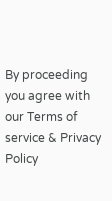By proceeding you agree with our Terms of service & Privacy Policy